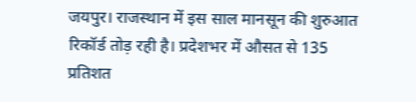जयपुर। राजस्थान में इस साल मानसून की शुरुआत रिकॉर्ड तोड़ रही है। प्रदेशभर में औसत से 135 प्रतिशत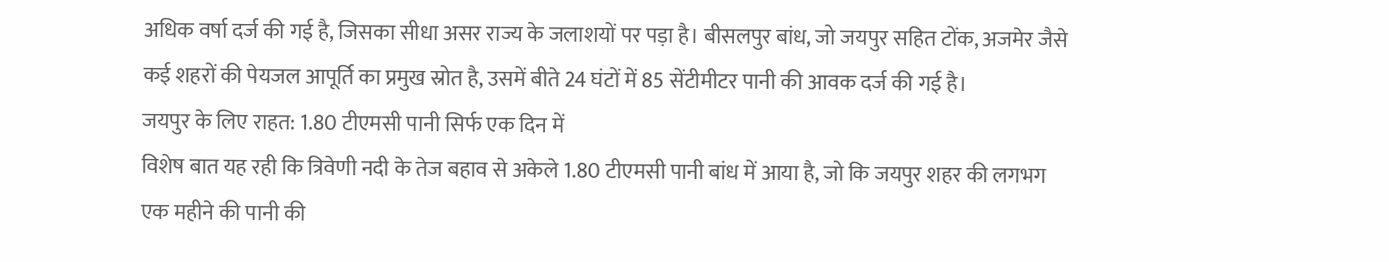अधिक वर्षा दर्ज की गई है, जिसका सीधा असर राज्य के जलाशयों पर पड़ा है। बीसलपुर बांध, जो जयपुर सहित टोंक, अजमेर जैसे कई शहरों की पेयजल आपूर्ति का प्रमुख स्रोत है, उसमें बीते 24 घंटों में 85 सेंटीमीटर पानी की आवक दर्ज की गई है।
जयपुर के लिए राहत: 1.80 टीएमसी पानी सिर्फ एक दिन में
विशेष बात यह रही कि त्रिवेणी नदी के तेज बहाव से अकेले 1.80 टीएमसी पानी बांध में आया है, जो कि जयपुर शहर की लगभग एक महीने की पानी की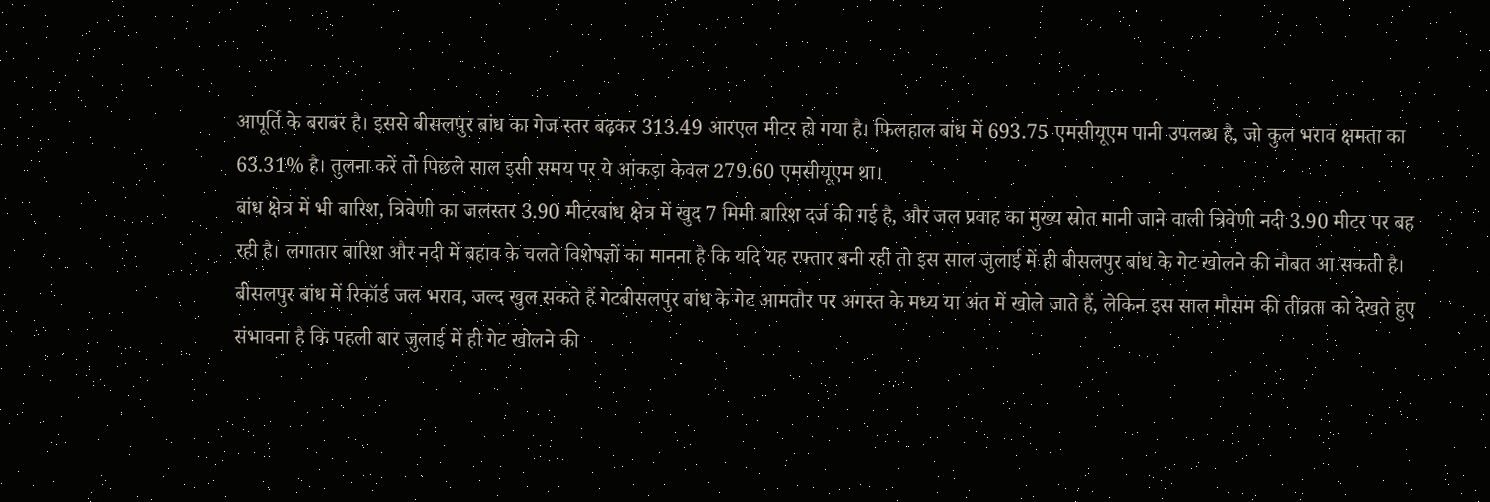आपूर्ति के बराबर है। इससे बीसलपुर बांध का गेज स्तर बढ़कर 313.49 आरएल मीटर हो गया है। फिलहाल बांध में 693.75 एमसीयूएम पानी उपलब्ध है, जो कुल भराव क्षमता का 63.31% है। तुलना करें तो पिछले साल इसी समय पर ये आंकड़ा केवल 279.60 एमसीयूएम था।
बांध क्षेत्र में भी बारिश, त्रिवेणी का जलस्तर 3.90 मीटरबांध क्षेत्र में खुद 7 मिमी बारिश दर्ज की गई है, और जल प्रवाह का मुख्य स्रोत मानी जाने वाली त्रिवेणी नदी 3.90 मीटर पर बह रही है। लगातार बारिश और नदी में बहाव के चलते विशेषज्ञों का मानना है कि यदि यह रफ्तार बनी रही तो इस साल जुलाई में ही बीसलपुर बांध के गेट खोलने की नौबत आ सकती है।
बीसलपुर बांध में रिकॉर्ड जल भराव, जल्द खुल सकते हैं गेटबीसलपुर बांध के गेट आमतौर पर अगस्त के मध्य या अंत में खोले जाते हैं, लेकिन इस साल मौसम की तीव्रता को देखते हुए संभावना है कि पहली बार जुलाई में ही गेट खोलने की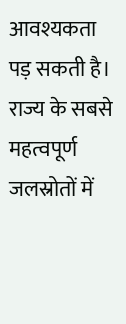आवश्यकता पड़ सकती है।
राज्य के सबसे महत्वपूर्ण जलस्रोतों में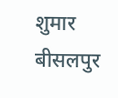शुमार बीसलपुर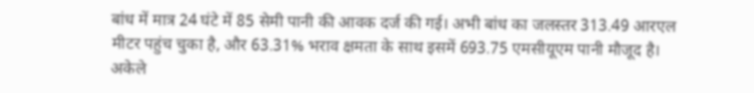बांध में मात्र 24 घंटे में 85 सेमी पानी की आवक दर्ज की गई। अभी बांध का जलस्तर 313.49 आरएल मीटर पहुंच चुका है, और 63.31% भराव क्षमता के साथ इसमें 693.75 एमसीयूएम पानी मौजूद है। अकेले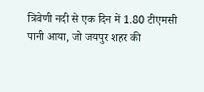त्रिवेणी नदी से एक दिन में 1.80 टीएमसी पानी आया, जो जयपुर शहर की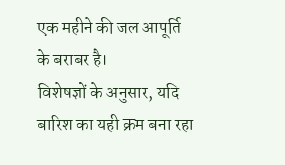एक महीने की जल आपूर्ति के बराबर है।
विशेषज्ञों के अनुसार, यदि बारिश का यही क्रम बना रहा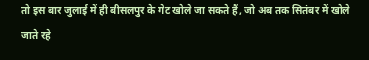तो इस बार जुलाई में ही बीसलपुर के गेट खोले जा सकते हैं, जो अब तक सितंबर में खोले जाते रहे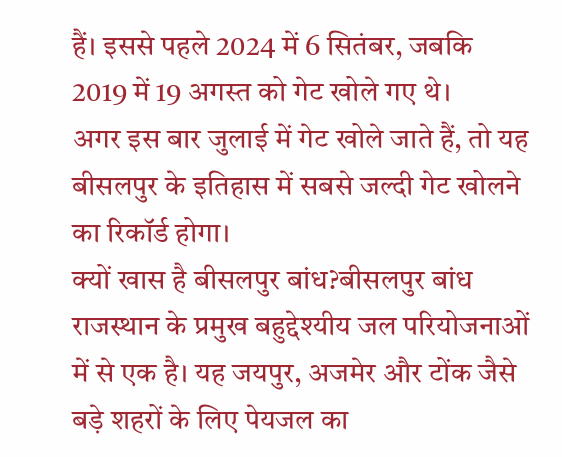हैं। इससे पहले 2024 में 6 सितंबर, जबकि 2019 में 19 अगस्त को गेट खोले गए थे।
अगर इस बार जुलाई में गेट खोले जाते हैं, तो यह बीसलपुर के इतिहास में सबसे जल्दी गेट खोलने का रिकॉर्ड होगा।
क्यों खास है बीसलपुर बांध?बीसलपुर बांध राजस्थान के प्रमुख बहुद्देश्यीय जल परियोजनाओं में से एक है। यह जयपुर, अजमेर और टोंक जैसे बड़े शहरों के लिए पेयजल का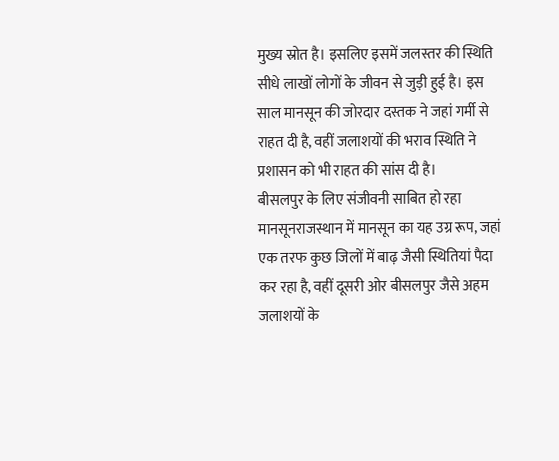मुख्य स्रोत है। इसलिए इसमें जलस्तर की स्थिति सीधे लाखों लोगों के जीवन से जुड़ी हुई है। इस साल मानसून की जोरदार दस्तक ने जहां गर्मी से राहत दी है, वहीं जलाशयों की भराव स्थिति ने प्रशासन को भी राहत की सांस दी है।
बीसलपुर के लिए संजीवनी साबित हो रहा मानसूनराजस्थान में मानसून का यह उग्र रूप, जहां एक तरफ कुछ जिलों में बाढ़ जैसी स्थितियां पैदा कर रहा है, वहीं दूसरी ओर बीसलपुर जैसे अहम जलाशयों के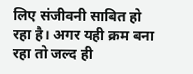लिए संजीवनी साबित हो रहा है। अगर यही क्रम बना रहा तो जल्द ही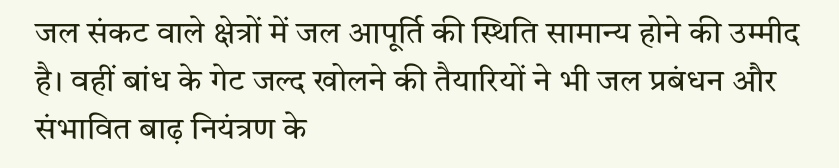जल संकट वाले क्षेत्रों में जल आपूर्ति की स्थिति सामान्य होने की उम्मीद है। वहीं बांध के गेट जल्द खोलने की तैयारियों ने भी जल प्रबंधन और संभावित बाढ़ नियंत्रण के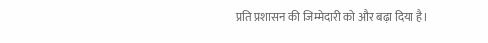प्रति प्रशासन की जिम्मेदारी को और बढ़ा दिया है।